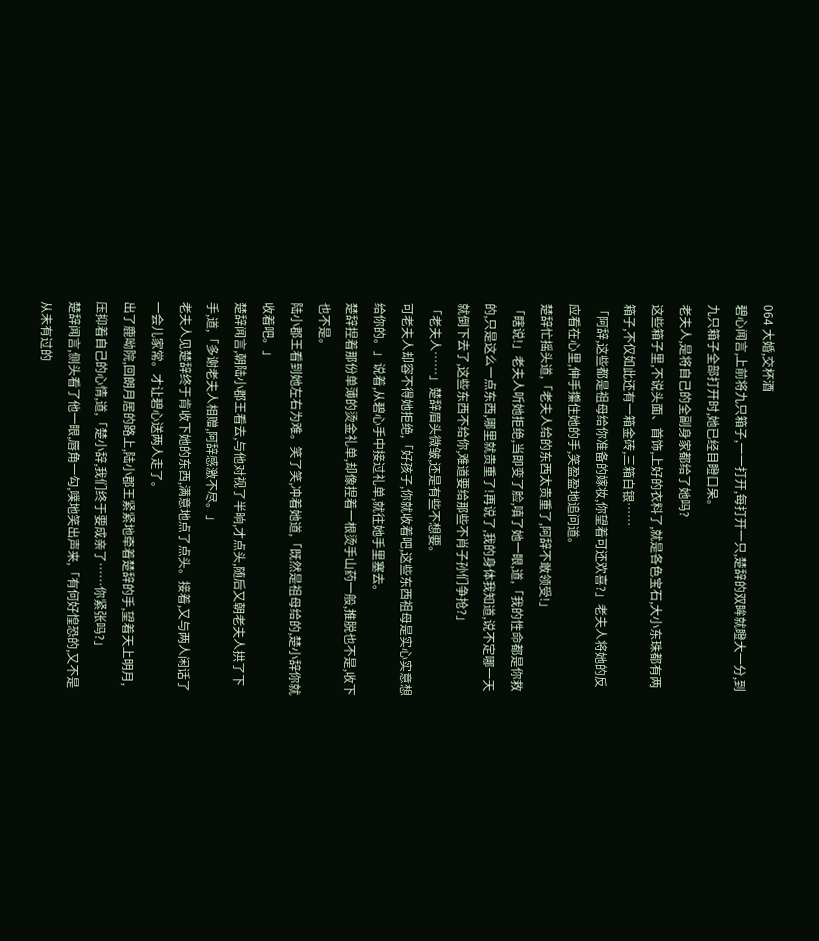064 大婚,交杯酒
碧心闻言,上前将九只箱子,一一打开,每打开一只,楚辞的双眸就瞪大一分,到九只箱子全部打开时,她已经目瞪口呆。
老夫人,是将自己的全副身家都给了她吗?
这些箱子里,不说头面、首饰,上好的衣料了,就是各色宝石,大小东珠都有两箱子,不仅如此还有一箱金砖,三箱白银……
「阿辞,这些都是祖母给你准备的嫁妆,你望着可还欢喜?」老夫人将她的反应看在心里,伸手攥住她的手,笑盈盈地追问道。
楚辞忙摇头道,「老夫人给的东西太贵重了,阿辞不敢领受!」
「瞎说!」老夫人听她拒绝,当即变了脸,嗔了她一眼,道,「我的性命都是你救的,只是这么一点东西,哪里就贵重了!再说了,我的身体我知道,说不定哪一天就倒下去了,这些东西不给你,难道要给那些不肖子孙们争抢?」
「老夫人……」楚辞眉头微皱,还是有些不想要。
可老夫人却容不得她拒绝,「好孩子,你就收着吧,这些东西祖母是实心实意想给你的。」说着,从碧心手中接过礼单,就往她手里塞去。
楚辞捏着那份单薄的烫金礼单,却像捏着一根烫手山药一般,推脱也不是,收下也不是。
陆小郡王看到她左右为难。笑了笑,冲着她道,「既然是祖母给的,楚小辞你就收着吧。」
楚辞闻言,朝陆小郡王看去,与他对视了半晌,才点头,随后又朝老夫人拱了下手,道,「多谢老夫人相赠,阿辞感激不尽。」
老夫人见楚辞终于肯收下她的东西,满意地点了点头。接着,又与两人闲话了一会儿家常。才让碧心送两人走了。
出了鹿呦院,回朗月居的路上,陆小郡王紧紧地牵着楚辞的手,望着天上明月,压抑着自己的心情,道,「楚小辞,我们终于要成亲了……你紧张吗?」
楚辞闻言,侧头看了他一眼,唇角一勾,噗地笑出声来,「有何好惶恐的,又不是从未有过的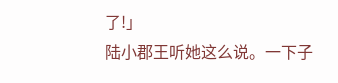了!」
陆小郡王听她这么说。一下子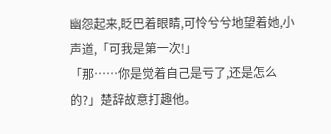幽怨起来,眨巴着眼睛,可怜兮兮地望着她,小声道,「可我是第一次!」
「那……你是觉着自己是亏了,还是怎么的?」楚辞故意打趣他。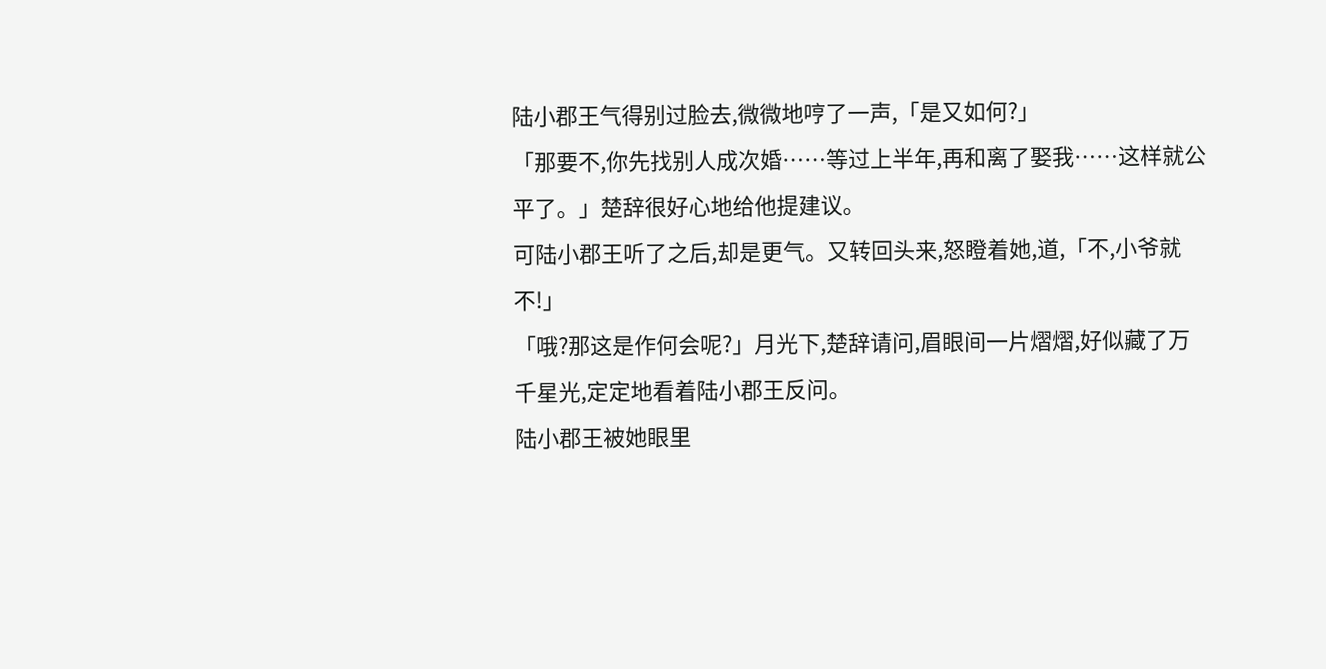陆小郡王气得别过脸去,微微地哼了一声,「是又如何?」
「那要不,你先找别人成次婚……等过上半年,再和离了娶我……这样就公平了。」楚辞很好心地给他提建议。
可陆小郡王听了之后,却是更气。又转回头来,怒瞪着她,道,「不,小爷就不!」
「哦?那这是作何会呢?」月光下,楚辞请问,眉眼间一片熠熠,好似藏了万千星光,定定地看着陆小郡王反问。
陆小郡王被她眼里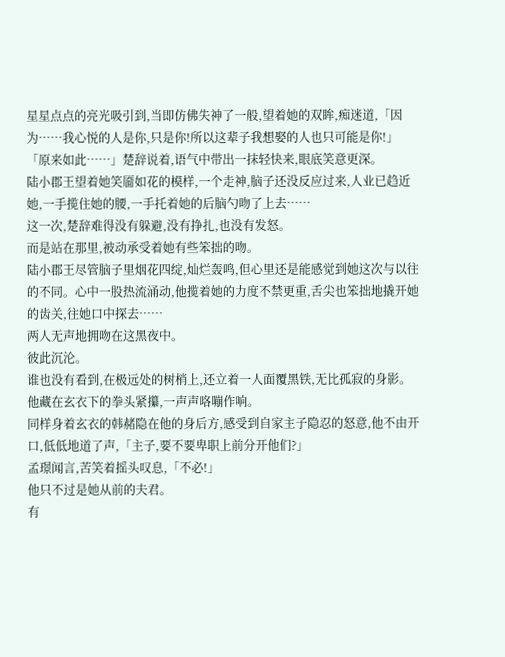星星点点的亮光吸引到,当即仿佛失神了一般,望着她的双眸,痴迷道,「因为……我心悦的人是你,只是你!所以这辈子我想娶的人也只可能是你!」
「原来如此……」楚辞说着,语气中带出一抹轻快来,眼底笑意更深。
陆小郡王望着她笑靥如花的模样,一个走神,脑子还没反应过来,人业已趋近她,一手揽住她的腰,一手托着她的后脑勺吻了上去……
这一次,楚辞难得没有躲避,没有挣扎,也没有发怒。
而是站在那里,被动承受着她有些笨拙的吻。
陆小郡王尽管脑子里烟花四绽,灿烂轰鸣,但心里还是能感觉到她这次与以往的不同。心中一股热流涌动,他揽着她的力度不禁更重,舌尖也笨拙地撬开她的齿关,往她口中探去……
两人无声地拥吻在这黑夜中。
彼此沉沦。
谁也没有看到,在极远处的树梢上,还立着一人面覆黑铁,无比孤寂的身影。
他藏在玄衣下的拳头紧攥,一声声咯嘣作响。
同样身着玄衣的韩赭隐在他的身后方,感受到自家主子隐忍的怒意,他不由开口,低低地道了声,「主子,要不要卑职上前分开他们?」
孟璟闻言,苦笑着摇头叹息,「不必!」
他只不过是她从前的夫君。
有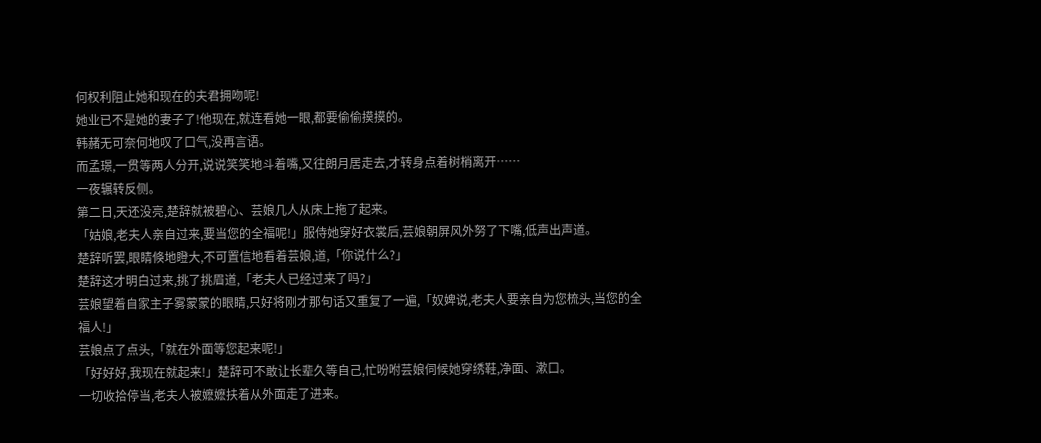何权利阻止她和现在的夫君拥吻呢!
她业已不是她的妻子了!他现在,就连看她一眼,都要偷偷摸摸的。
韩赭无可奈何地叹了口气,没再言语。
而孟璟,一贯等两人分开,说说笑笑地斗着嘴,又往朗月居走去,才转身点着树梢离开……
一夜辗转反侧。
第二日,天还没亮,楚辞就被碧心、芸娘几人从床上拖了起来。
「姑娘,老夫人亲自过来,要当您的全福呢!」服侍她穿好衣裳后,芸娘朝屏风外努了下嘴,低声出声道。
楚辞听罢,眼睛倏地瞪大,不可置信地看着芸娘,道,「你说什么?」
楚辞这才明白过来,挑了挑眉道,「老夫人已经过来了吗?」
芸娘望着自家主子雾蒙蒙的眼睛,只好将刚才那句话又重复了一遍,「奴婢说,老夫人要亲自为您梳头,当您的全福人!」
芸娘点了点头,「就在外面等您起来呢!」
「好好好,我现在就起来!」楚辞可不敢让长辈久等自己,忙吩咐芸娘伺候她穿绣鞋,净面、漱口。
一切收拾停当,老夫人被嬷嬷扶着从外面走了进来。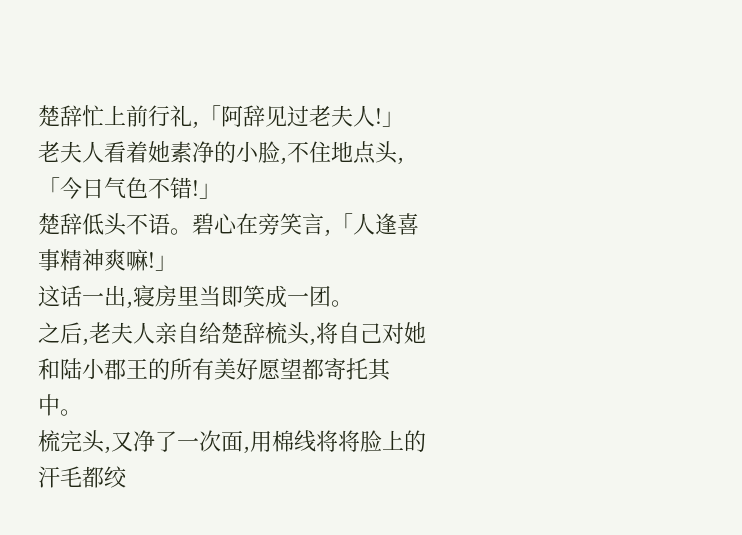楚辞忙上前行礼,「阿辞见过老夫人!」
老夫人看着她素净的小脸,不住地点头,「今日气色不错!」
楚辞低头不语。碧心在旁笑言,「人逢喜事精神爽嘛!」
这话一出,寝房里当即笑成一团。
之后,老夫人亲自给楚辞梳头,将自己对她和陆小郡王的所有美好愿望都寄托其中。
梳完头,又净了一次面,用棉线将将脸上的汗毛都绞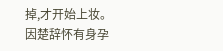掉,才开始上妆。
因楚辞怀有身孕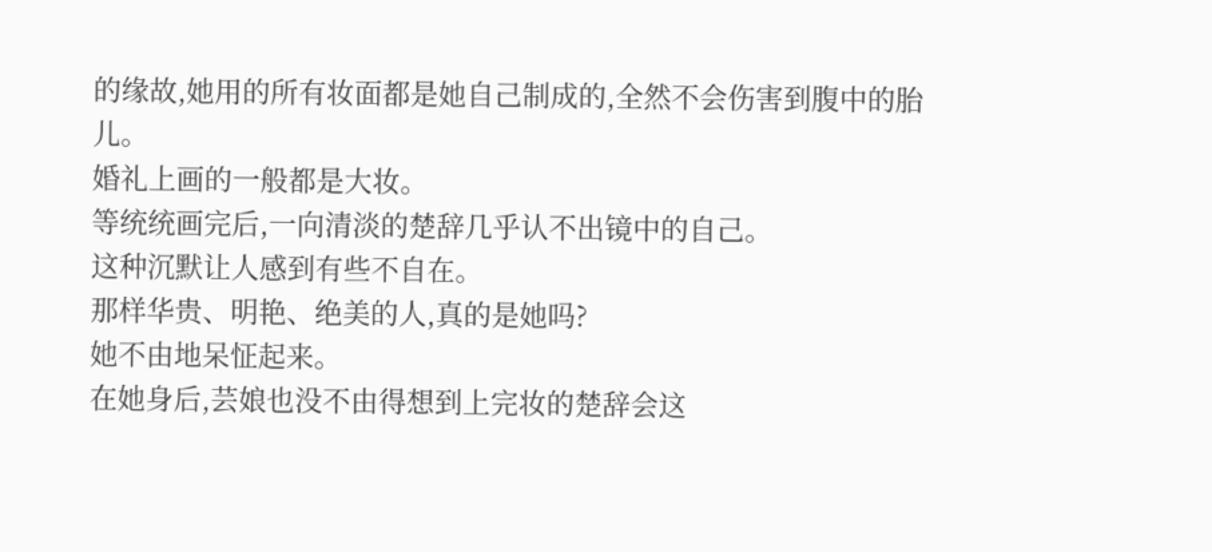的缘故,她用的所有妆面都是她自己制成的,全然不会伤害到腹中的胎儿。
婚礼上画的一般都是大妆。
等统统画完后,一向清淡的楚辞几乎认不出镜中的自己。
这种沉默让人感到有些不自在。
那样华贵、明艳、绝美的人,真的是她吗?
她不由地呆怔起来。
在她身后,芸娘也没不由得想到上完妆的楚辞会这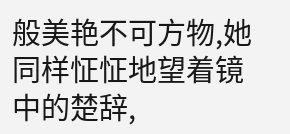般美艳不可方物,她同样怔怔地望着镜中的楚辞,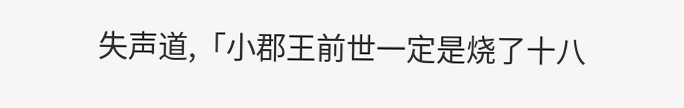失声道,「小郡王前世一定是烧了十八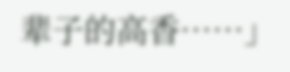辈子的高香……」